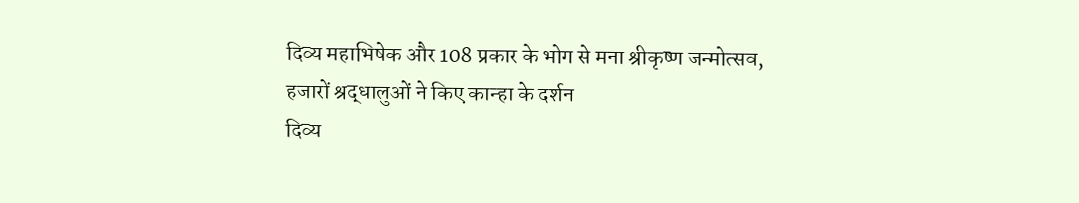दिव्य महाभिषेक और 108 प्रकार के भोग से मना श्रीकृष्ण जन्मोत्सव, हजारों श्रद्धालुओं ने किए कान्हा के दर्शन
दिव्य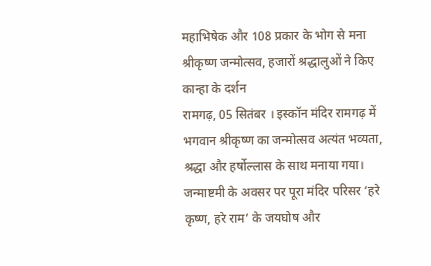महाभिषेक और 108 प्रकार के भोग से मना श्रीकृष्ण जन्मोत्सव, हजारों श्रद्धालुओं ने किए कान्हा के दर्शन
रामगढ़, 05 सितंबर । इस्कॉन मंदिर रामगढ़ में भगवान श्रीकृष्ण का जन्मोत्सव अत्यंत भव्यता, श्रद्धा और हर्षोल्लास के साथ मनाया गया। जन्माष्टमी के अवसर पर पूरा मंदिर परिसर ‘हरे कृष्ण, हरे राम’ के जयघोष और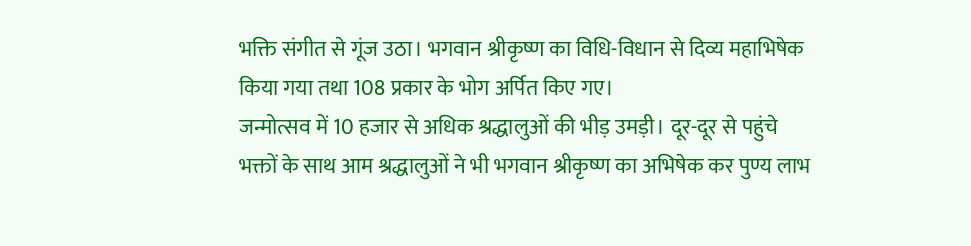भक्ति संगीत से गूंज उठा। भगवान श्रीकृष्ण का विधि-विधान से दिव्य महाभिषेक किया गया तथा 108 प्रकार के भोग अर्पित किए गए।
जन्मोत्सव में 10 हजार से अधिक श्रद्धालुओं की भीड़ उमड़ी। दूर-दूर से पहुंचे भक्तों के साथ आम श्रद्धालुओं ने भी भगवान श्रीकृष्ण का अभिषेक कर पुण्य लाभ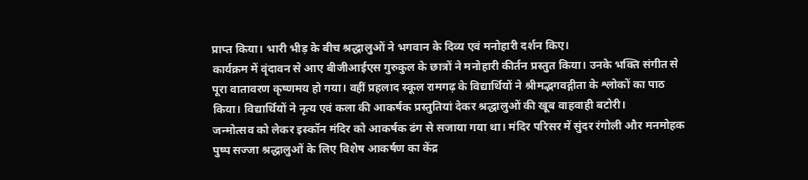प्राप्त किया। भारी भीड़ के बीच श्रद्धालुओं ने भगवान के दिव्य एवं मनोहारी दर्शन किए।
कार्यक्रम में वृंदावन से आए बीजीआईएस गुरुकुल के छात्रों ने मनोहारी कीर्तन प्रस्तुत किया। उनके भक्ति संगीत से पूरा वातावरण कृष्णमय हो गया। वहीं प्रहलाद स्कूल रामगढ़ के विद्यार्थियों ने श्रीमद्भगवद्गीता के श्लोकों का पाठ किया। विद्यार्थियों ने नृत्य एवं कला की आकर्षक प्रस्तुतियां देकर श्रद्धालुओं की खूब वाहवाही बटोरी।
जन्मोत्सव को लेकर इस्कॉन मंदिर को आकर्षक ढंग से सजाया गया था। मंदिर परिसर में सुंदर रंगोली और मनमोहक पुष्प सज्जा श्रद्धालुओं के लिए विशेष आकर्षण का केंद्र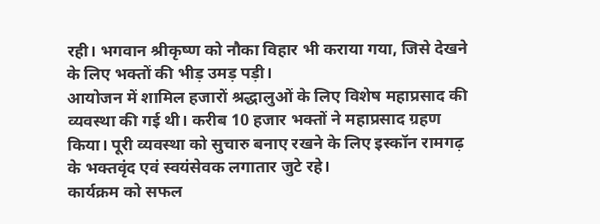रही। भगवान श्रीकृष्ण को नौका विहार भी कराया गया, जिसे देखने के लिए भक्तों की भीड़ उमड़ पड़ी।
आयोजन में शामिल हजारों श्रद्धालुओं के लिए विशेष महाप्रसाद की व्यवस्था की गई थी। करीब 10 हजार भक्तों ने महाप्रसाद ग्रहण किया। पूरी व्यवस्था को सुचारु बनाए रखने के लिए इस्कॉन रामगढ़ के भक्तवृंद एवं स्वयंसेवक लगातार जुटे रहे।
कार्यक्रम को सफल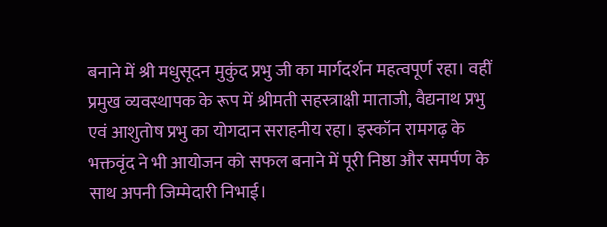बनाने में श्री मधुसूदन मुकुंद प्रभु जी का मार्गदर्शन महत्वपूर्ण रहा। वहीं प्रमुख व्यवस्थापक के रूप में श्रीमती सहस्त्राक्षी माताजी, वैद्यनाथ प्रभु एवं आशुतोष प्रभु का योगदान सराहनीय रहा। इस्कॉन रामगढ़ के भक्तवृंद ने भी आयोजन को सफल बनाने में पूरी निष्ठा और समर्पण के साथ अपनी जिम्मेदारी निभाई।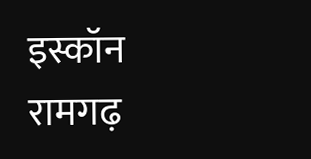इस्कॉन रामगढ़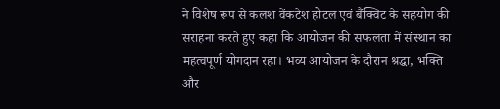ने विशेष रूप से कलश वेंकटेश होटल एवं बैंक्विट के सहयोग की सराहना करते हुए कहा कि आयोजन की सफलता में संस्थान का महत्वपूर्ण योगदान रहा। भव्य आयोजन के दौरान श्रद्धा, भक्ति और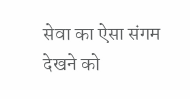सेवा का ऐसा संगम देखने को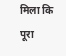मिला कि पूरा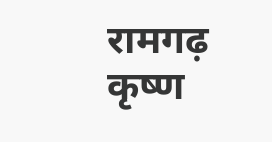रामगढ़ कृष्ण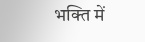भक्ति में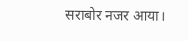सराबोर नजर आया।